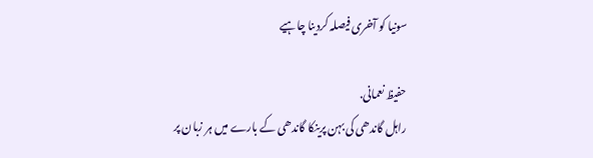سونیا کو آخری فیصلہ کردینا چاہیے

حفیظ نعمانی.
راہل گاندھی کی بہن پرینکا گاندھی کے بارے میں ہر زبان پر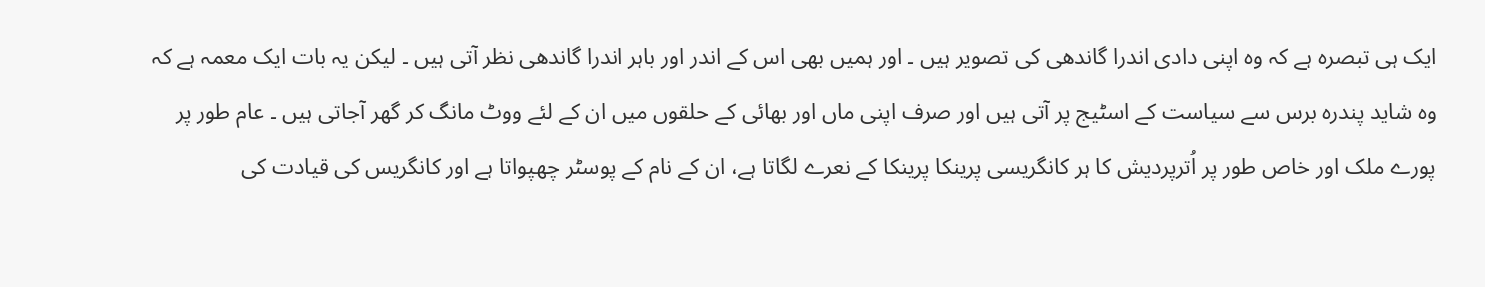ایک ہی تبصرہ ہے کہ وہ اپنی دادی اندرا گاندھی کی تصویر ہیں ۔ اور ہمیں بھی اس کے اندر اور باہر اندرا گاندھی نظر آتی ہیں ۔ لیکن یہ بات ایک معمہ ہے کہ وہ شاید پندرہ برس سے سیاست کے اسٹیج پر آتی ہیں اور صرف اپنی ماں اور بھائی کے حلقوں میں ان کے لئے ووٹ مانگ کر گھر آجاتی ہیں ۔ عام طور پر پورے ملک اور خاص طور پر اُترپردیش کا ہر کانگریسی پرینکا پرینکا کے نعرے لگاتا ہے، ان کے نام کے پوسٹر چھپواتا ہے اور کانگریس کی قیادت کی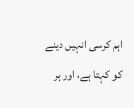اہم کرسی انہیں دینے کو کہتا ہے، اور ہر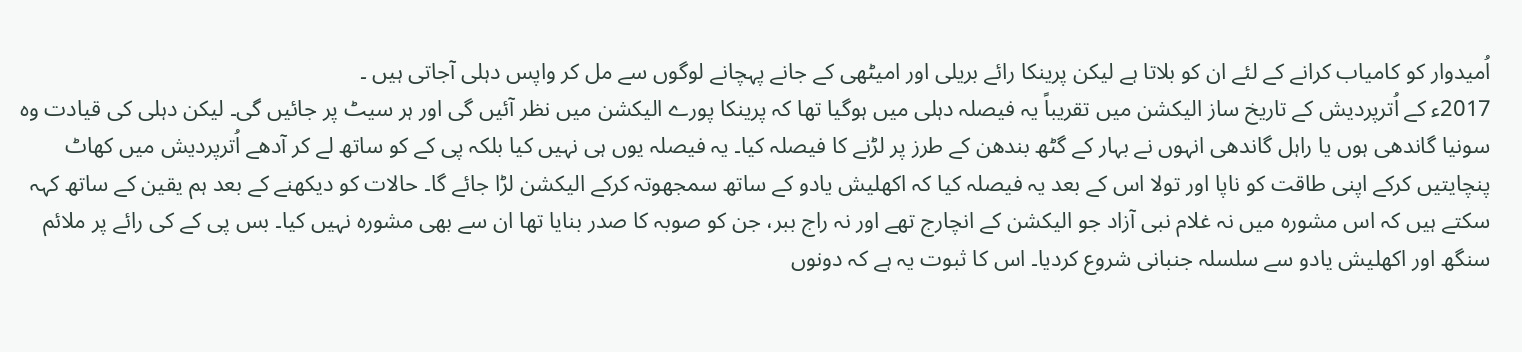اُمیدوار کو کامیاب کرانے کے لئے ان کو بلاتا ہے لیکن پرینکا رائے بریلی اور امیٹھی کے جانے پہچانے لوگوں سے مل کر واپس دہلی آجاتی ہیں ۔
2017ء کے اُترپردیش کے تاریخ ساز الیکشن میں تقریباً یہ فیصلہ دہلی میں ہوگیا تھا کہ پرینکا پورے الیکشن میں نظر آئیں گی اور ہر سیٹ پر جائیں گی۔ لیکن دہلی کی قیادت وہ سونیا گاندھی ہوں یا راہل گاندھی انہوں نے بہار کے گٹھ بندھن کے طرز پر لڑنے کا فیصلہ کیا۔ یہ فیصلہ یوں ہی نہیں کیا بلکہ پی کے کو ساتھ لے کر آدھے اُترپردیش میں کھاٹ پنچایتیں کرکے اپنی طاقت کو ناپا اور تولا اس کے بعد یہ فیصلہ کیا کہ اکھلیش یادو کے ساتھ سمجھوتہ کرکے الیکشن لڑا جائے گا۔ حالات کو دیکھنے کے بعد ہم یقین کے ساتھ کہہ سکتے ہیں کہ اس مشورہ میں نہ غلام نبی آزاد جو الیکشن کے انچارج تھے اور نہ راج ببر، جن کو صوبہ کا صدر بنایا تھا ان سے بھی مشورہ نہیں کیا۔ بس پی کے کی رائے پر ملائم سنگھ اور اکھلیش یادو سے سلسلہ جنبانی شروع کردیا۔ اس کا ثبوت یہ ہے کہ دونوں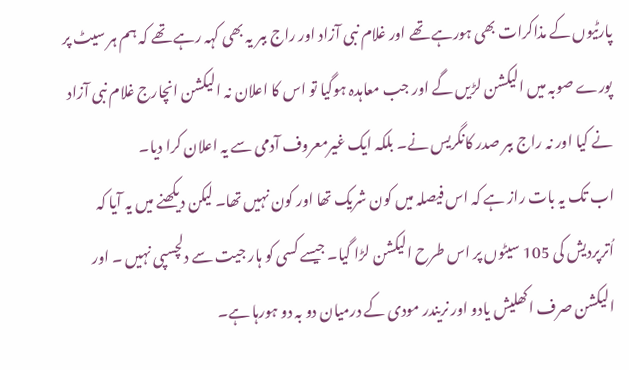پارٹیوں کے مذاکرات بھی ہورہے تھے اور غلام نبی آزاد اور راج ببر یہ بھی کہہ رہے تھے کہ ہم ہر سیٹ پر پورے صوبہ میں الیکشن لڑیں گے اور جب معاہدہ ہوگیا تو اس کا اعلان نہ الیکشن انچارج غلام نبی آزاد نے کیا اور نہ راج ببر صدر کانگریس نے۔ بلکہ ایک غیرمعروف آدمی سے یہ اعلان کرا دیا۔
اب تک یہ بات راز ہے کہ اس فیصلہ میں کون شریک تھا اور کون نہیں تھا۔ لیکن دیکھنے میں یہ آیا کہ اُترپردیش کی 105 سیٹوں پر اس طرح الیکشن لڑا گیا۔ جیسے کسی کو ہار جیت سے دلچسپی نہیں ۔ اور الیکشن صرف اکھلیش یادو اور نریندر مودی کے درمیان دو بہ دو ہورہا ہے۔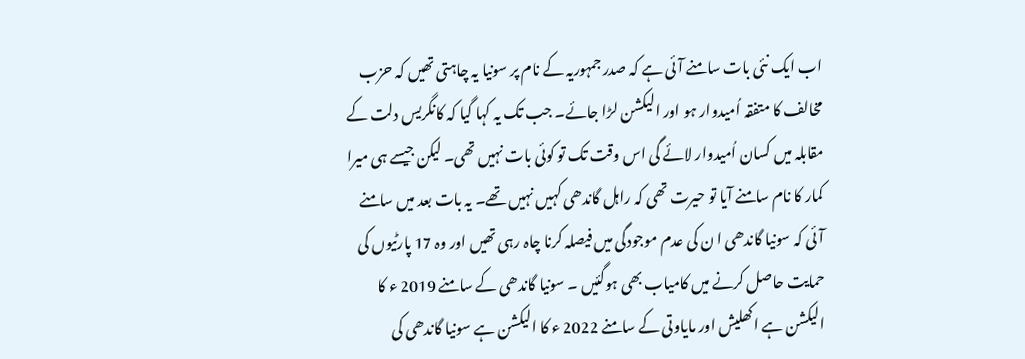اب ایک نئی بات سامنے آئی ہے کہ صدر جمہوریہ کے نام پر سونیا یہ چاہتی تھیں کہ حزب مخالف کا متفقہ اُمیدوار ہو اور الیکشن لڑا جائے۔ جب تک یہ کہا گیا کہ کانگریس دلت کے مقابلہ میں کسان اُمیدوار لائے گی اس وقت تک تو کوئی بات نہیں تھی۔ لیکن جیسے ہی میرا کمار کا نام سامنے آیا تو حیرت تھی کہ راہل گاندھی کہیں نہیں تھے۔ یہ بات بعد میں سامنے آئی کہ سونیا گاندھی ا ن کی عدم موجودگی میں فیصلہ کرنا چاہ رہی تھیں اور وہ 17 پارٹیوں کی حمایت حاصل کرنے میں کامیاب بھی ہوگئیں ۔ سونیا گاندھی کے سامنے 2019 ء کا الیکشن ہے اکھلیش اور مایاوتی کے سامنے 2022 ء کا الیکشن ہے سونیا گاندھی کی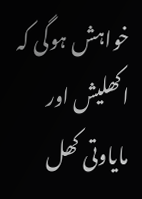خواہش ہوگی کہ اکھلیش اور مایاوتی کھل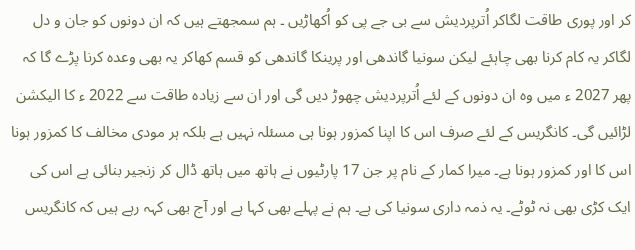کر اور پوری طاقت لگاکر اُترپردیش سے بی جے پی کو اُکھاڑیں ۔ ہم سمجھتے ہیں کہ ان دونوں کو جان و دل لگاکر یہ کام کرنا بھی چاہئے لیکن سونیا گاندھی اور پرینکا گاندھی کو قسم کھاکر یہ بھی وعدہ کرنا پڑے گا کہ پھر 2027 ء میں وہ ان دونوں کے لئے اُترپردیش چھوڑ دیں گی اور ان سے زیادہ طاقت سے 2022 ء کا الیکشن لڑائیں گی۔ کانگریس کے لئے صرف اس کا اپنا کمزور ہونا ہی مسئلہ نہیں ہے بلکہ ہر مودی مخالف کا کمزور ہونا اس کا اور کمزور ہونا ہے۔ میرا کمار کے نام پر جن 17 پارٹیوں نے ہاتھ میں ہاتھ ڈال کر زنجیر بنائی ہے اس کی ایک کڑی بھی نہ ٹوٹے۔ یہ ذمہ داری سونیا کی ہے۔ ہم نے پہلے بھی کہا ہے اور آج بھی کہہ رہے ہیں کہ کانگریس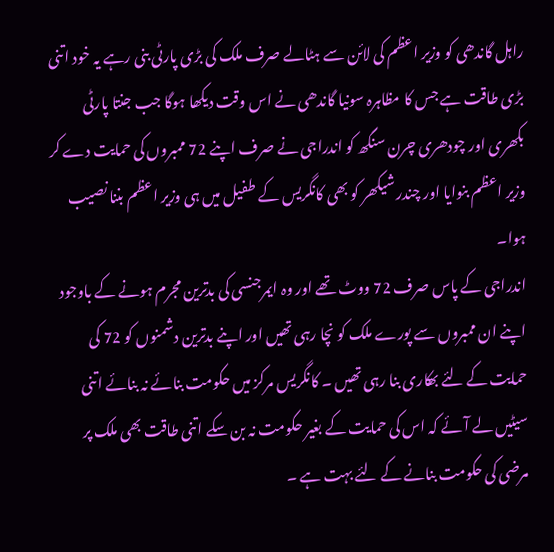راہل گاندھی کو وزیر اعظم کی لائن سے ہٹالے صرف ملک کی بڑی پارٹی بنی رہے یہ خود اتنی بڑی طاقت ہے جس کا مظاہرہ سونیا گاندھی نے اس وقت دیکھا ہوگا جب جنتا پارٹی بکھری اور چودھری چرن سنگھ کو اندراجی نے صرف اپنے 72 ممبروں کی حمایت دے کر وزیر اعظم بنوایا اور چندر شیکھر کو بھی کانگریس کے طفیل میں ہی وزیر اعظم بننا نصیب ہوا۔
اندراجی کے پاس صرف 72 ووٹ تھے اور وہ ایمرجنسی کی بدترین مجرم ہونے کے باوجود اپنے ان ممبروں سے پورے ملک کو نچا رہی تھیں اور اپنے بدترین دشمنوں کو 72 کی حمایت کے لئے بھکاری بنا رہی تھیں ۔ کانگریس مرکز میں حکومت بنائے نہ بنائے اتنی سیٹیں لے آئے کہ اس کی حمایت کے بغیر حکومت نہ بن سکے اتنی طاقت بھی ملک پر مرضی کی حکومت بنانے کے لئے بہت ہے ۔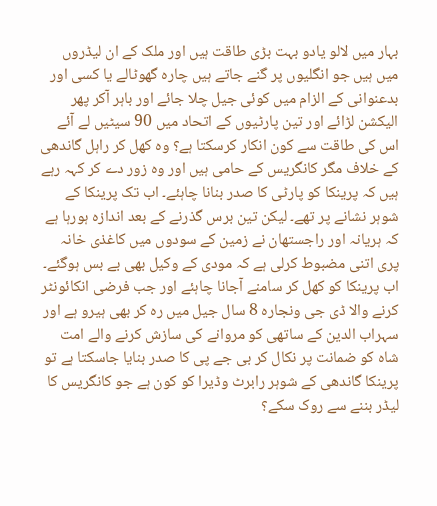بہار میں لالو یادو بہت بڑی طاقت ہیں اور ملک کے ان لیڈروں میں ہیں جو انگلیوں پر گنے جاتے ہیں چارہ گھوٹالے یا کسی اور بدعنوانی کے الزام میں کوئی جیل چلا جائے اور باہر آکر پھر الیکشن لڑائے اور تین پارٹیوں کے اتحاد میں 90 سیٹیں لے آئے اس کی طاقت سے کون انکار کرسکتا ہے؟ وہ کھل کر راہل گاندھی کے خلاف مگر کانگریس کے حامی ہیں اور وہ زور دے کر کہہ رہے ہیں کہ پرینکا کو پارٹی کا صدر بنانا چاہئے۔ اب تک پرینکا کے شوہر نشانے پر تھے۔ لیکن تین برس گذرنے کے بعد اندازہ ہورہا ہے کہ ہریانہ اور راجستھان نے زمین کے سودوں میں کاغذی خانہ پری اتنی مضبوط کرلی ہے کہ مودی کے وکیل بھی بے بس ہوگئے۔
اب پرینکا کو کھل کر سامنے آجانا چاہئے اور جب فرضی انکائونٹر کرنے والا ڈی جی ونجارہ 8 سال جیل میں رہ کر بھی ہیرو ہے اور سہراب الدین کے ساتھی کو مروانے کی سازش کرنے والے امت شاہ کو ضمانت پر نکال کر بی جے پی کا صدر بنایا جاسکتا ہے تو پرینکا گاندھی کے شوہر رابرٹ وڈیرا کو کون ہے جو کانگریس کا لیڈر بننے سے روک سکے؟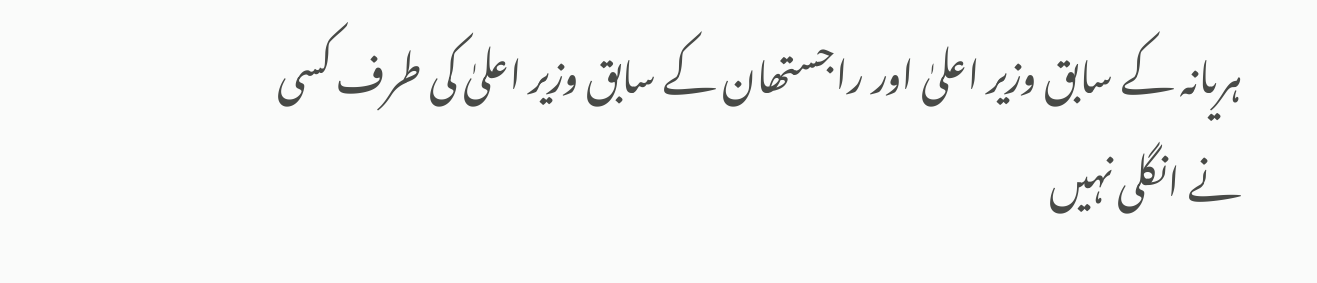ہریانہ کے سابق وزیر اعلیٰ اور راجستھان کے سابق وزیر اعلیٰ کی طرف کسی نے انگلی نہیں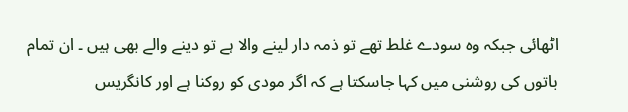اٹھائی جبکہ وہ سودے غلط تھے تو ذمہ دار لینے والا ہے تو دینے والے بھی ہیں ۔ ان تمام باتوں کی روشنی میں کہا جاسکتا ہے کہ اگر مودی کو روکنا ہے اور کانگریس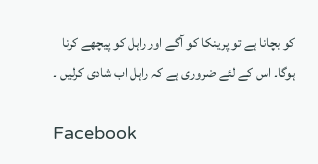کو بچانا ہے تو پرینکا کو آگے اور راہل کو پیچھے کرنا ہوگا۔ اس کے لئے ضروری ہے کہ راہل اب شادی کرلیں ۔

Facebook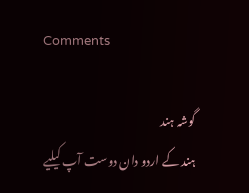Comments

گوشہ ہند
ہند کے اردو دان دوست آپ کیلیے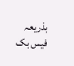بذریعہ فیس بک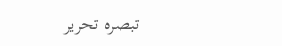تبصرہ تحریر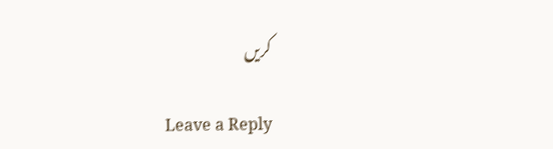کریں

Leave a Reply